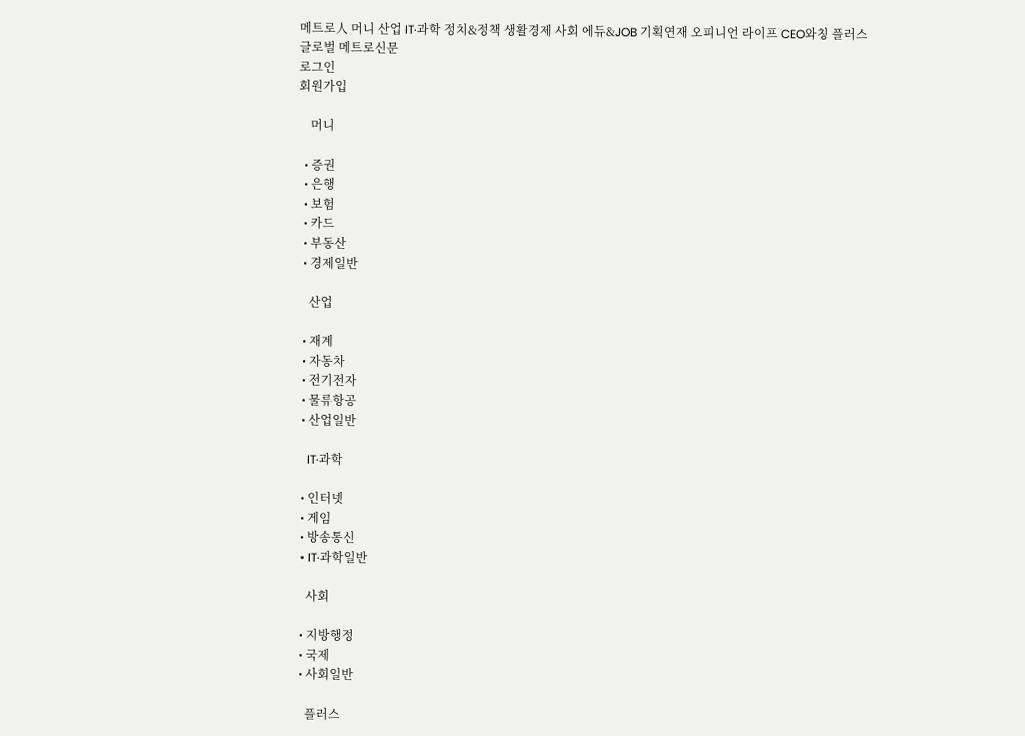메트로人 머니 산업 IT·과학 정치&정책 생활경제 사회 에듀&JOB 기획연재 오피니언 라이프 CEO와칭 플러스
글로벌 메트로신문
로그인
회원가입

    머니

  • 증권
  • 은행
  • 보험
  • 카드
  • 부동산
  • 경제일반

    산업

  • 재계
  • 자동차
  • 전기전자
  • 물류항공
  • 산업일반

    IT·과학

  • 인터넷
  • 게임
  • 방송통신
  • IT·과학일반

    사회

  • 지방행정
  • 국제
  • 사회일반

    플러스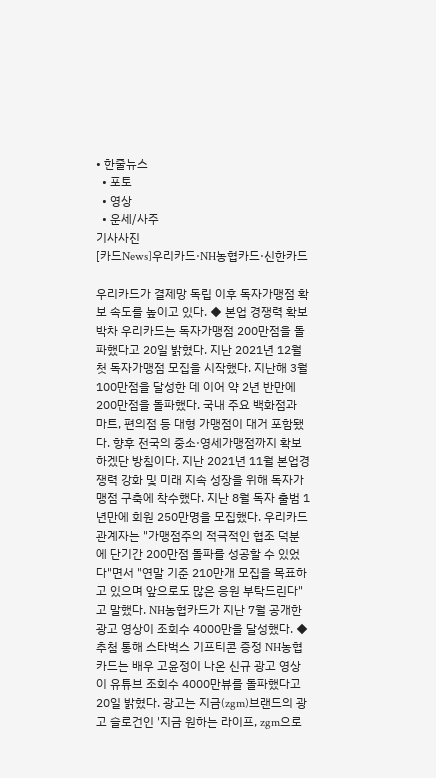• 한줄뉴스
  • 포토
  • 영상
  • 운세/사주
기사사진
[카드News]우리카드·NH농협카드·신한카드

우리카드가 결제망 독립 이후 독자가맹점 확보 속도를 높이고 있다. ◆ 본업 경쟁력 확보 박차 우리카드는 독자가맹점 200만점을 돌파했다고 20일 밝혔다. 지난 2021년 12월 첫 독자가맹점 모집을 시작했다. 지난해 3월 100만점을 달성한 데 이어 약 2년 반만에 200만점을 돌파했다. 국내 주요 백화점과 마트, 편의점 등 대형 가맹점이 대거 포함됐다. 향후 전국의 중소·영세가맹점까지 확보하겠단 방침이다. 지난 2021년 11월 본업경쟁력 강화 및 미래 지속 성장을 위해 독자가맹점 구축에 착수했다. 지난 8월 독자 출범 1년만에 회원 250만명을 모집했다. 우리카드 관계자는 "가맹점주의 적극적인 협조 덕분에 단기간 200만점 돌파를 성공할 수 있었다"면서 "연말 기준 210만개 모집을 목표하고 있으며 앞으로도 많은 응원 부탁드린다"고 말했다. NH농협카드가 지난 7월 공개한 광고 영상이 조회수 4000만을 달성했다. ◆ 추첨 통해 스타벅스 기프티콘 증정 NH농협카드는 배우 고윤정이 나온 신규 광고 영상이 유튜브 조회수 4000만뷰를 돌파했다고 20일 밝혔다. 광고는 지금(zgm)브랜드의 광고 슬로건인 '지금 원하는 라이프, zgm으로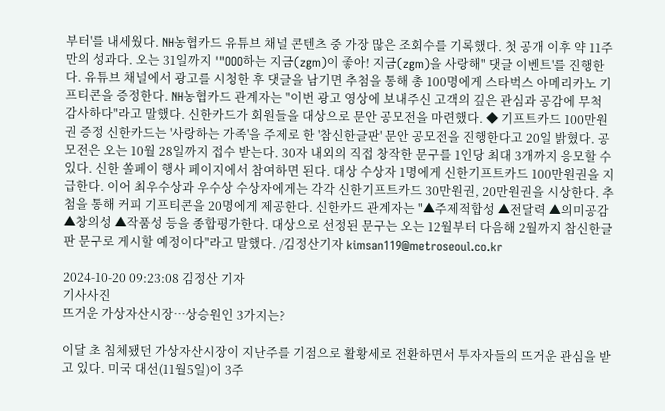부터'를 내세웠다. NH농협카드 유튜브 채널 콘텐츠 중 가장 많은 조회수를 기록했다. 첫 공개 이후 약 11주만의 성과다. 오는 31일까지 '"OOO하는 지금(zgm)이 좋아! 지금(zgm)을 사랑해" 댓글 이벤트'를 진행한다. 유튜브 채널에서 광고를 시청한 후 댓글을 남기면 추첨을 통해 총 100명에게 스타벅스 아메리카노 기프티콘을 증정한다. NH농협카드 관계자는 "이번 광고 영상에 보내주신 고객의 깊은 관심과 공감에 무척 감사하다"라고 말했다. 신한카드가 회원들을 대상으로 문안 공모전을 마련했다. ◆ 기프트카드 100만원권 증정 신한카드는 '사랑하는 가족'을 주제로 한 '참신한글판' 문안 공모전을 진행한다고 20일 밝혔다. 공모전은 오는 10월 28일까지 접수 받는다. 30자 내외의 직접 창작한 문구를 1인당 최대 3개까지 응모할 수 있다. 신한 쏠페이 행사 페이지에서 참여하면 된다. 대상 수상자 1명에게 신한기프트카드 100만원권을 지급한다. 이어 최우수상과 우수상 수상자에게는 각각 신한기프트카드 30만원권, 20만원권을 시상한다. 추첨을 통해 커피 기프티콘을 20명에게 제공한다. 신한카드 관계자는 "▲주제적합성 ▲전달력 ▲의미공감 ▲창의성 ▲작품성 등을 종합평가한다. 대상으로 선정된 문구는 오는 12월부터 다음해 2월까지 참신한글판 문구로 게시할 예정이다"라고 말했다. /김정산기자 kimsan119@metroseoul.co.kr

2024-10-20 09:23:08 김정산 기자
기사사진
뜨거운 가상자산시장…상승원인 3가지는?

이달 초 침체됐던 가상자산시장이 지난주를 기점으로 활황세로 전환하면서 투자자들의 뜨거운 관심을 받고 있다. 미국 대선(11월5일)이 3주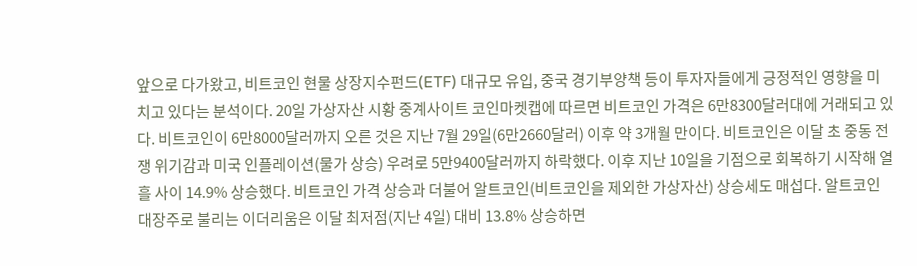앞으로 다가왔고, 비트코인 현물 상장지수펀드(ETF) 대규모 유입, 중국 경기부양책 등이 투자자들에게 긍정적인 영향을 미치고 있다는 분석이다. 20일 가상자산 시황 중계사이트 코인마켓캡에 따르면 비트코인 가격은 6만8300달러대에 거래되고 있다. 비트코인이 6만8000달러까지 오른 것은 지난 7월 29일(6만2660달러) 이후 약 3개월 만이다. 비트코인은 이달 초 중동 전쟁 위기감과 미국 인플레이션(물가 상승) 우려로 5만9400달러까지 하락했다. 이후 지난 10일을 기점으로 회복하기 시작해 열흘 사이 14.9% 상승했다. 비트코인 가격 상승과 더불어 알트코인(비트코인을 제외한 가상자산) 상승세도 매섭다. 알트코인 대장주로 불리는 이더리움은 이달 최저점(지난 4일) 대비 13.8% 상승하면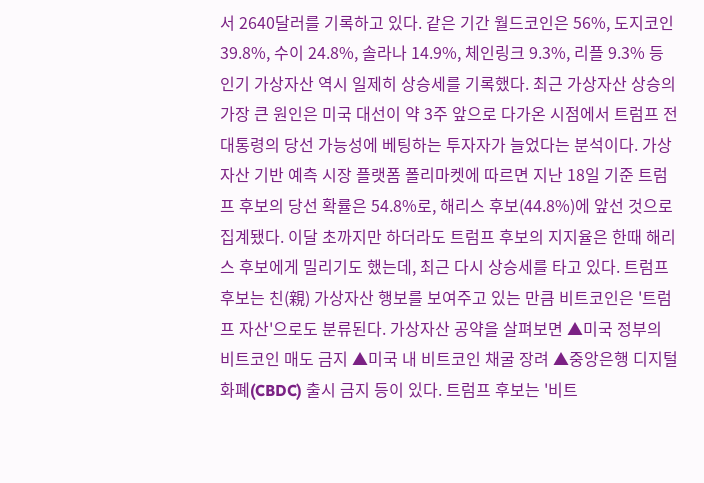서 2640달러를 기록하고 있다. 같은 기간 월드코인은 56%, 도지코인 39.8%, 수이 24.8%, 솔라나 14.9%, 체인링크 9.3%, 리플 9.3% 등 인기 가상자산 역시 일제히 상승세를 기록했다. 최근 가상자산 상승의 가장 큰 원인은 미국 대선이 약 3주 앞으로 다가온 시점에서 트럼프 전 대통령의 당선 가능성에 베팅하는 투자자가 늘었다는 분석이다. 가상자산 기반 예측 시장 플랫폼 폴리마켓에 따르면 지난 18일 기준 트럼프 후보의 당선 확률은 54.8%로, 해리스 후보(44.8%)에 앞선 것으로 집계됐다. 이달 초까지만 하더라도 트럼프 후보의 지지율은 한때 해리스 후보에게 밀리기도 했는데, 최근 다시 상승세를 타고 있다. 트럼프 후보는 친(親) 가상자산 행보를 보여주고 있는 만큼 비트코인은 '트럼프 자산'으로도 분류된다. 가상자산 공약을 살펴보면 ▲미국 정부의 비트코인 매도 금지 ▲미국 내 비트코인 채굴 장려 ▲중앙은행 디지털화폐(CBDC) 출시 금지 등이 있다. 트럼프 후보는 '비트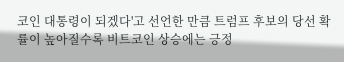코인 대통령이 되겠다'고 선언한 만큼 트럼프 후보의 당선 확률이 높아질수록 비트코인 상승에는 긍정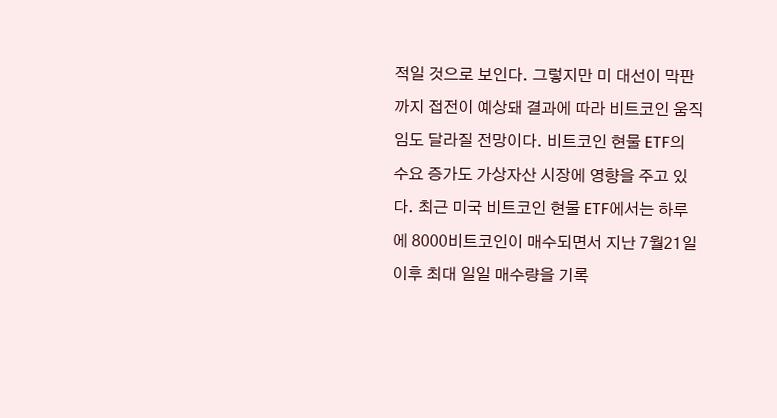적일 것으로 보인다. 그렇지만 미 대선이 막판까지 접전이 예상돼 결과에 따라 비트코인 움직임도 달라질 전망이다. 비트코인 현물 ETF의 수요 증가도 가상자산 시장에 영향을 주고 있다. 최근 미국 비트코인 현물 ETF에서는 하루에 8000비트코인이 매수되면서 지난 7월21일 이후 최대 일일 매수량을 기록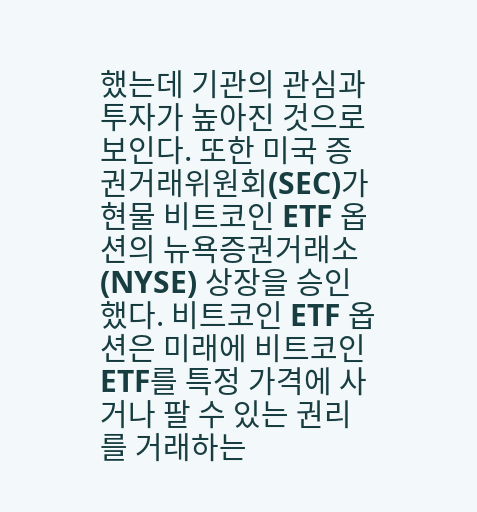했는데 기관의 관심과 투자가 높아진 것으로 보인다. 또한 미국 증권거래위원회(SEC)가 현물 비트코인 ETF 옵션의 뉴욕증권거래소(NYSE) 상장을 승인했다. 비트코인 ETF 옵션은 미래에 비트코인 ETF를 특정 가격에 사거나 팔 수 있는 권리를 거래하는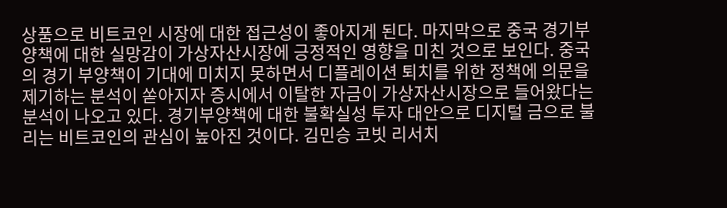상품으로 비트코인 시장에 대한 접근성이 좋아지게 된다. 마지막으로 중국 경기부양책에 대한 실망감이 가상자산시장에 긍정적인 영향을 미친 것으로 보인다. 중국의 경기 부양책이 기대에 미치지 못하면서 디플레이션 퇴치를 위한 정책에 의문을 제기하는 분석이 쏟아지자 증시에서 이탈한 자금이 가상자산시장으로 들어왔다는 분석이 나오고 있다. 경기부양책에 대한 불확실성 투자 대안으로 디지털 금으로 불리는 비트코인의 관심이 높아진 것이다. 김민승 코빗 리서치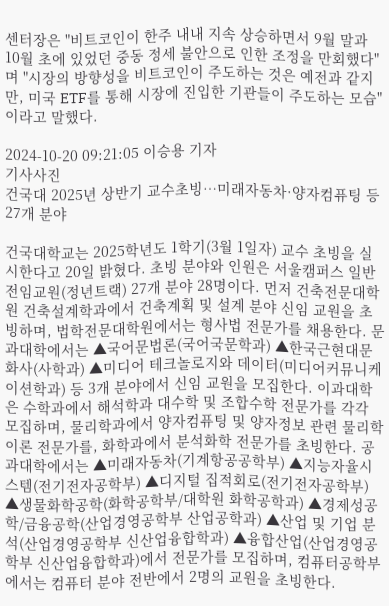센터장은 "비트코인이 한주 내내 지속 상승하면서 9월 말과 10월 초에 있었던 중동 정세 불안으로 인한 조정을 만회했다"며 "시장의 방향성을 비트코인이 주도하는 것은 예전과 같지만, 미국 ETF를 통해 시장에 진입한 기관들이 주도하는 모습"이라고 말했다.

2024-10-20 09:21:05 이승용 기자
기사사진
건국대 2025년 상반기 교수초빙…미래자동차·양자컴퓨팅 등 27개 분야

건국대학교는 2025학년도 1학기(3월 1일자) 교수 초빙을 실시한다고 20일 밝혔다. 초빙 분야와 인원은 서울캠퍼스 일반전임교원(정년트랙) 27개 분야 28명이다. 먼저 건축전문대학원 건축설계학과에서 건축계획 및 설계 분야 신임 교원을 초빙하며, 법학전문대학원에서는 형사법 전문가를 채용한다. 문과대학에서는 ▲국어문법론(국어국문학과) ▲한국근현대문화사(사학과) ▲미디어 테크놀로지와 데이터(미디어커뮤니케이션학과) 등 3개 분야에서 신임 교원을 모집한다. 이과대학은 수학과에서 해석학과 대수학 및 조합수학 전문가를 각각 모집하며, 물리학과에서 양자컴퓨팅 및 양자정보 관련 물리학 이론 전문가를, 화학과에서 분석화학 전문가를 초빙한다. 공과대학에서는 ▲미래자동차(기계항공공학부) ▲지능자율시스템(전기전자공학부) ▲디지털 집적회로(전기전자공학부) ▲생물화학공학(화학공학부/대학원 화학공학과) ▲경제성공학/금융공학(산업경영공학부 산업공학과) ▲산업 및 기업 분석(산업경영공학부 신산업융합학과) ▲융합산업(산업경영공학부 신산업융합학과)에서 전문가를 모집하며, 컴퓨터공학부에서는 컴퓨터 분야 전반에서 2명의 교원을 초빙한다.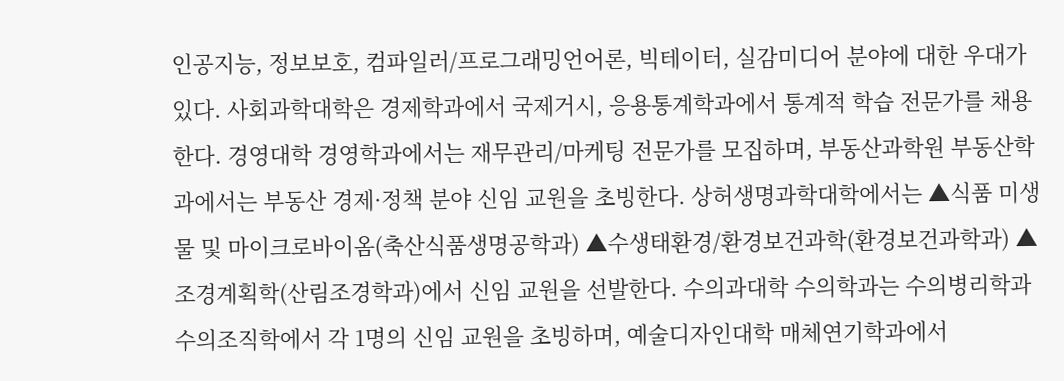인공지능, 정보보호, 컴파일러/프로그래밍언어론, 빅테이터, 실감미디어 분야에 대한 우대가 있다. 사회과학대학은 경제학과에서 국제거시, 응용통계학과에서 통계적 학습 전문가를 채용한다. 경영대학 경영학과에서는 재무관리/마케팅 전문가를 모집하며, 부동산과학원 부동산학과에서는 부동산 경제·정책 분야 신임 교원을 초빙한다. 상허생명과학대학에서는 ▲식품 미생물 및 마이크로바이옴(축산식품생명공학과) ▲수생태환경/환경보건과학(환경보건과학과) ▲조경계획학(산림조경학과)에서 신임 교원을 선발한다. 수의과대학 수의학과는 수의병리학과 수의조직학에서 각 1명의 신임 교원을 초빙하며, 예술디자인대학 매체연기학과에서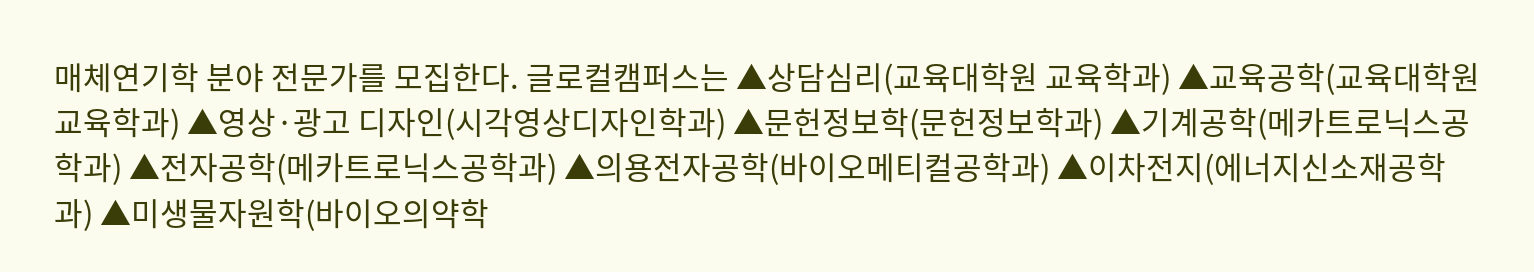매체연기학 분야 전문가를 모집한다. 글로컬캠퍼스는 ▲상담심리(교육대학원 교육학과) ▲교육공학(교육대학원 교육학과) ▲영상·광고 디자인(시각영상디자인학과) ▲문헌정보학(문헌정보학과) ▲기계공학(메카트로닉스공학과) ▲전자공학(메카트로닉스공학과) ▲의용전자공학(바이오메티컬공학과) ▲이차전지(에너지신소재공학과) ▲미생물자원학(바이오의약학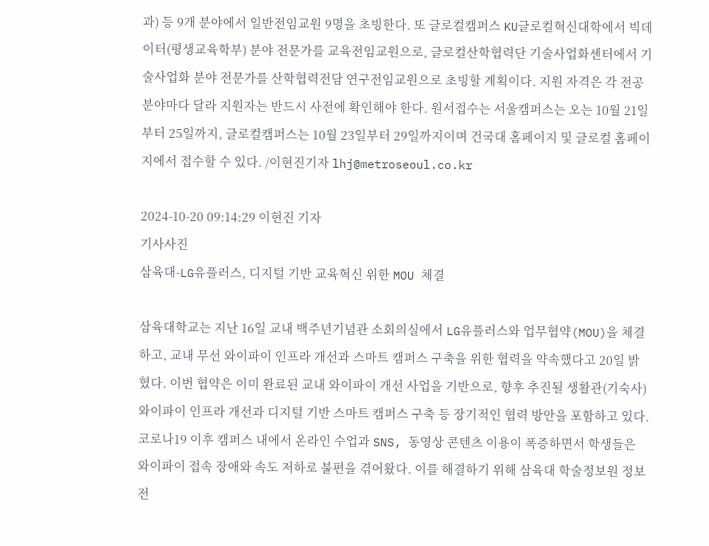과) 등 9개 분야에서 일반전임교원 9명을 초빙한다. 또 글로컬캠퍼스 KU글로컬혁신대학에서 빅데이터(평생교육학부) 분야 전문가를 교육전임교원으로, 글로컬산학협력단 기술사업화센터에서 기술사업화 분야 전문가를 산학협력전담 연구전임교원으로 초빙할 계획이다. 지원 자격은 각 전공 분야마다 달라 지원자는 반드시 사전에 확인해야 한다. 원서접수는 서울캠퍼스는 오는 10월 21일부터 25일까지, 글로컬캠퍼스는 10월 23일부터 29일까지이며 건국대 홈페이지 및 글로컬 홈페이지에서 접수할 수 있다. /이현진기자 lhj@metroseoul.co.kr

2024-10-20 09:14:29 이현진 기자
기사사진
삼육대-LG유플러스, 디지털 기반 교육혁신 위한 MOU 체결

삼육대학교는 지난 16일 교내 백주년기념관 소회의실에서 LG유플러스와 업무협약(MOU)을 체결하고, 교내 무선 와이파이 인프라 개선과 스마트 캠퍼스 구축을 위한 협력을 약속했다고 20일 밝혔다. 이번 협약은 이미 완료된 교내 와이파이 개선 사업을 기반으로, 향후 추진될 생활관(기숙사) 와이파이 인프라 개선과 디지털 기반 스마트 캠퍼스 구축 등 장기적인 협력 방안을 포함하고 있다. 코로나19 이후 캠퍼스 내에서 온라인 수업과 SNS, 동영상 콘텐츠 이용이 폭증하면서 학생들은 와이파이 접속 장애와 속도 저하로 불편을 겪어왔다. 이를 해결하기 위해 삼육대 학술정보원 정보전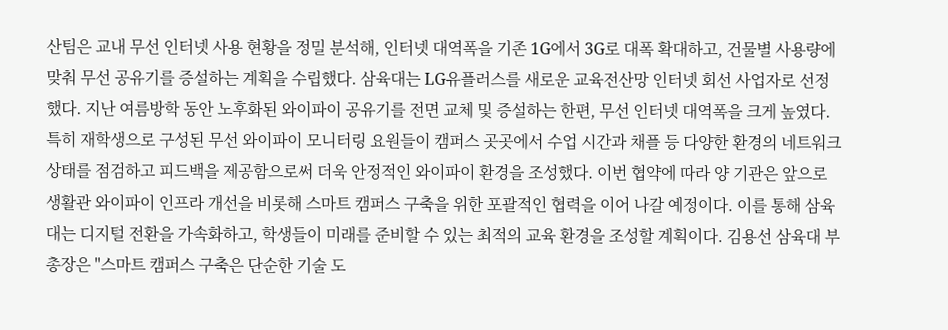산팀은 교내 무선 인터넷 사용 현황을 정밀 분석해, 인터넷 대역폭을 기존 1G에서 3G로 대폭 확대하고, 건물별 사용량에 맞춰 무선 공유기를 증설하는 계획을 수립했다. 삼육대는 LG유플러스를 새로운 교육전산망 인터넷 회선 사업자로 선정했다. 지난 여름방학 동안 노후화된 와이파이 공유기를 전면 교체 및 증설하는 한편, 무선 인터넷 대역폭을 크게 높였다. 특히 재학생으로 구성된 무선 와이파이 모니터링 요원들이 캠퍼스 곳곳에서 수업 시간과 채플 등 다양한 환경의 네트워크 상태를 점검하고 피드백을 제공함으로써 더욱 안정적인 와이파이 환경을 조성했다. 이번 협약에 따라 양 기관은 앞으로 생활관 와이파이 인프라 개선을 비롯해 스마트 캠퍼스 구축을 위한 포괄적인 협력을 이어 나갈 예정이다. 이를 통해 삼육대는 디지털 전환을 가속화하고, 학생들이 미래를 준비할 수 있는 최적의 교육 환경을 조성할 계획이다. 김용선 삼육대 부총장은 "스마트 캠퍼스 구축은 단순한 기술 도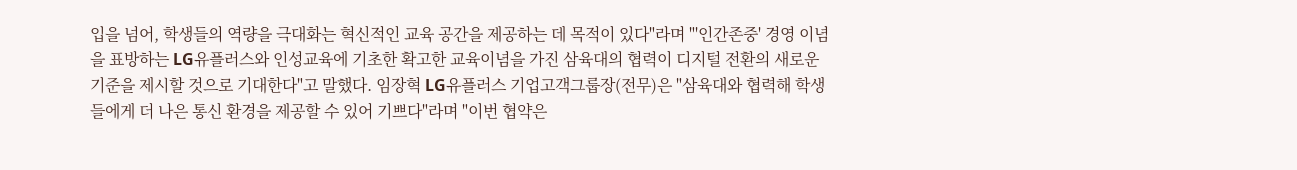입을 넘어, 학생들의 역량을 극대화는 혁신적인 교육 공간을 제공하는 데 목적이 있다"라며 "'인간존중' 경영 이념을 표방하는 LG유플러스와 인성교육에 기초한 확고한 교육이념을 가진 삼육대의 협력이 디지털 전환의 새로운 기준을 제시할 것으로 기대한다"고 말했다. 임장혁 LG유플러스 기업고객그룹장(전무)은 "삼육대와 협력해 학생들에게 더 나은 통신 환경을 제공할 수 있어 기쁘다"라며 "이번 협약은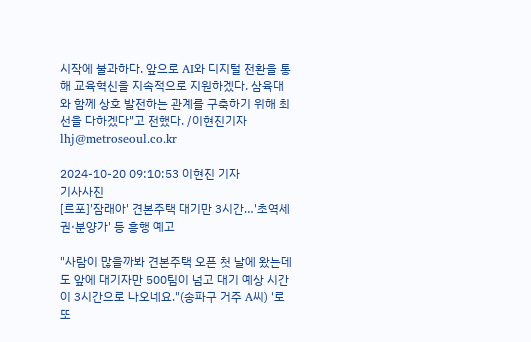시작에 불과하다. 앞으로 AI와 디지털 전환을 통해 교육혁신을 지속적으로 지원하겠다. 삼육대와 함께 상호 발전하는 관계를 구축하기 위해 최선을 다하겠다"고 전했다. /이현진기자 lhj@metroseoul.co.kr

2024-10-20 09:10:53 이현진 기자
기사사진
[르포]'잠래아' 견본주택 대기만 3시간…'초역세권·분양가' 등 흥행 예고

"사람이 많을까봐 견본주택 오픈 첫 날에 왔는데도 앞에 대기자만 500팀이 넘고 대기 예상 시간이 3시간으로 나오네요."(송파구 거주 A씨) '로또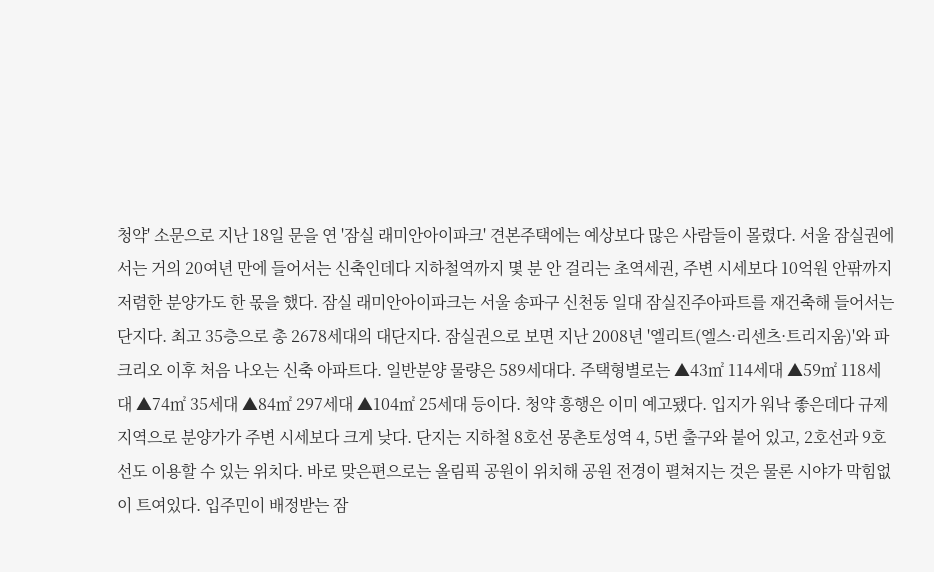청약' 소문으로 지난 18일 문을 연 '잠실 래미안아이파크' 견본주택에는 예상보다 많은 사람들이 몰렸다. 서울 잠실권에서는 거의 20여년 만에 들어서는 신축인데다 지하철역까지 몇 분 안 걸리는 초역세권, 주변 시세보다 10억원 안팎까지 저렴한 분양가도 한 몫을 했다. 잠실 래미안아이파크는 서울 송파구 신천동 일대 잠실진주아파트를 재건축해 들어서는 단지다. 최고 35층으로 총 2678세대의 대단지다. 잠실권으로 보면 지난 2008년 '엘리트(엘스·리센츠·트리지움)'와 파크리오 이후 처음 나오는 신축 아파트다. 일반분양 물량은 589세대다. 주택형별로는 ▲43㎡ 114세대 ▲59㎡ 118세대 ▲74㎡ 35세대 ▲84㎡ 297세대 ▲104㎡ 25세대 등이다. 청약 흥행은 이미 예고됐다. 입지가 워낙 좋은데다 규제 지역으로 분양가가 주변 시세보다 크게 낮다. 단지는 지하철 8호선 몽촌토성역 4, 5번 출구와 붙어 있고, 2호선과 9호선도 이용할 수 있는 위치다. 바로 맞은편으로는 올림픽 공원이 위치해 공원 전경이 펼쳐지는 것은 물론 시야가 막힘없이 트여있다. 입주민이 배정받는 잠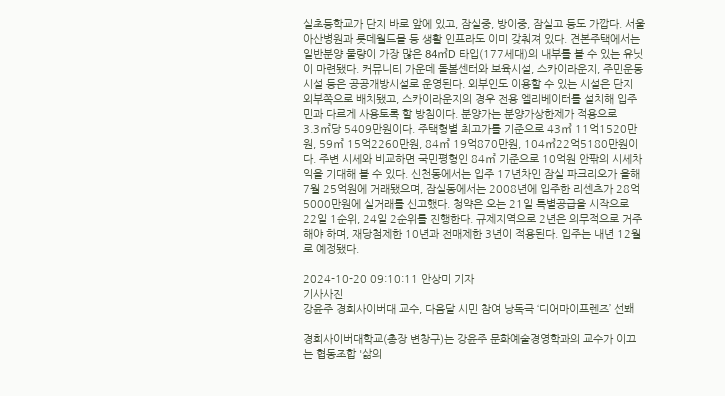실초등학교가 단지 바로 앞에 있고, 잠실중, 방이중, 잠실고 등도 가깝다. 서울아산병원과 롯데월드몰 등 생활 인프라도 이미 갖춰져 있다. 견본주택에서는 일반분양 물량이 가장 많은 84㎥D 타입(177세대)의 내부를 볼 수 있는 유닛이 마련됐다. 커뮤니티 가운데 돌봄센터와 보육시설, 스카이라운지, 주민운동시설 등은 공공개방시설로 운영된다. 외부인도 이용할 수 있는 시설은 단지 외부쪽으로 배치됐고, 스카이라운지의 경우 전용 엘리베이터를 설치해 입주민과 다르게 사용토록 할 방침이다. 분양가는 분양가상한제가 적용으로 3.3㎡당 5409만원이다. 주택형별 최고가를 기준으로 43㎥ 11억1520만원, 59㎡ 15억2260만원, 84㎡ 19억870만원, 104㎥22억5180만원이다. 주변 시세와 비교하면 국민평형인 84㎡ 기준으로 10억원 안팎의 시세차익을 기대해 볼 수 있다. 신천동에서는 입주 17년차인 잠실 파크리오가 올해 7월 25억원에 거래됐으며, 잠실동에서는 2008년에 입주한 리센츠가 28억5000만원에 실거래를 신고했다. 청약은 오는 21일 특별공급을 시작으로 22일 1순위, 24일 2순위를 진행한다. 규제지역으로 2년은 의무적으로 거주해야 하며, 재당첨제한 10년과 전매제한 3년이 적용된다. 입주는 내년 12월로 예정됐다.

2024-10-20 09:10:11 안상미 기자
기사사진
강윤주 경희사이버대 교수, 다음달 시민 참여 낭독극 ‘디어마이프렌즈’ 선봬

경희사이버대학교(총장 변창구)는 강윤주 문화예술경영학과의 교수가 이끄는 협동조합 '삶의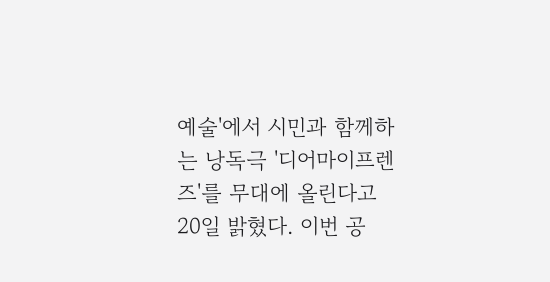예술'에서 시민과 함께하는 낭독극 '디어마이프렌즈'를 무대에 올린다고 20일 밝혔다. 이번 공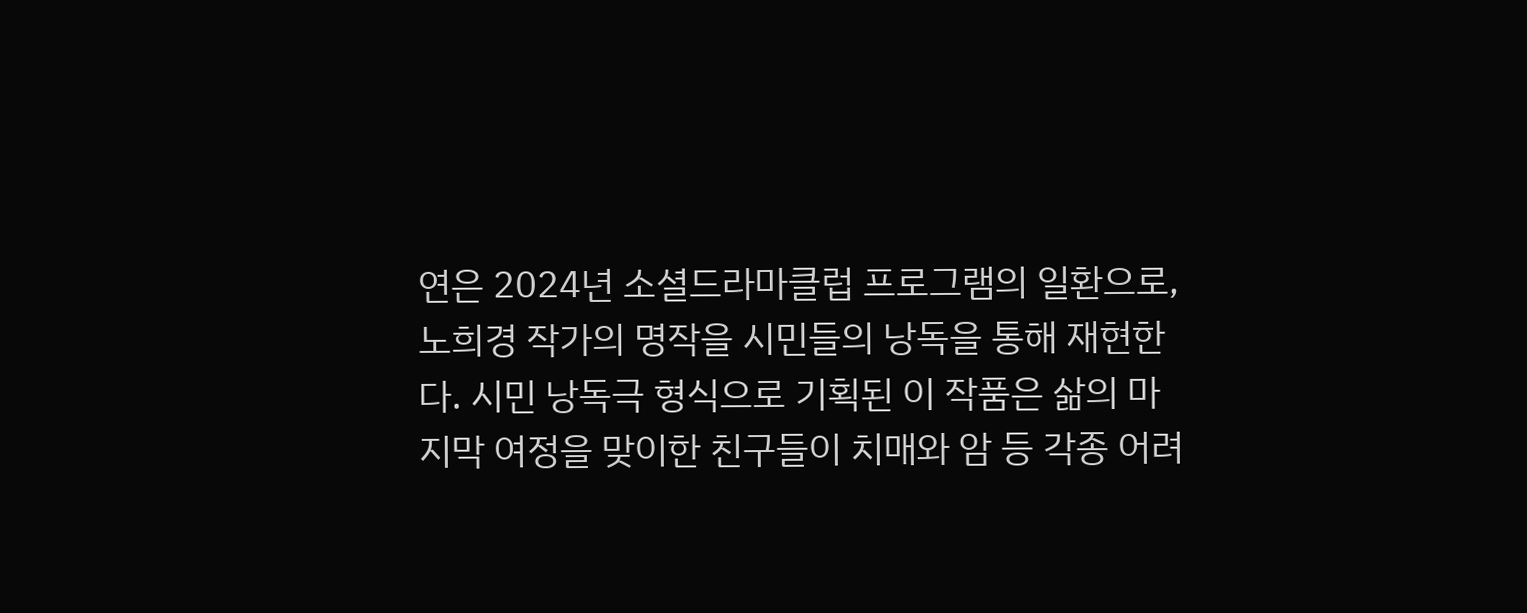연은 2024년 소셜드라마클럽 프로그램의 일환으로, 노희경 작가의 명작을 시민들의 낭독을 통해 재현한다. 시민 낭독극 형식으로 기획된 이 작품은 삶의 마지막 여정을 맞이한 친구들이 치매와 암 등 각종 어려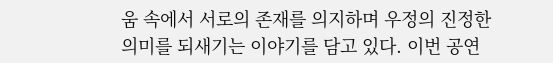움 속에서 서로의 존재를 의지하며 우정의 진정한 의미를 되새기는 이야기를 담고 있다. 이번 공연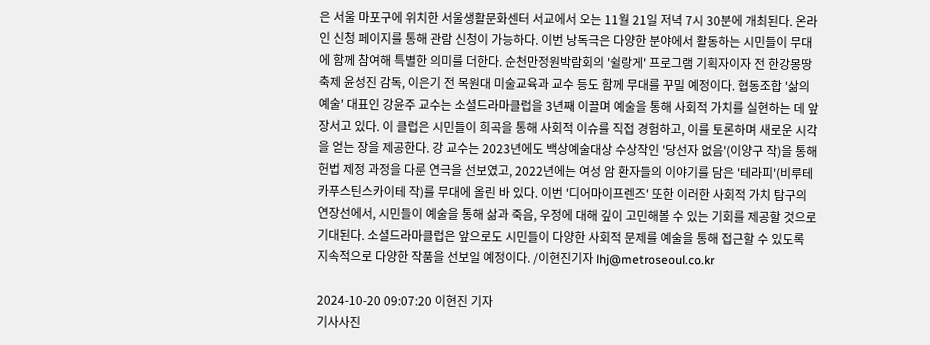은 서울 마포구에 위치한 서울생활문화센터 서교에서 오는 11월 21일 저녁 7시 30분에 개최된다. 온라인 신청 페이지를 통해 관람 신청이 가능하다. 이번 낭독극은 다양한 분야에서 활동하는 시민들이 무대에 함께 참여해 특별한 의미를 더한다. 순천만정원박람회의 '쉴랑게' 프로그램 기획자이자 전 한강몽땅축제 윤성진 감독, 이은기 전 목원대 미술교육과 교수 등도 함께 무대를 꾸밀 예정이다. 협동조합 '삶의 예술' 대표인 강윤주 교수는 소셜드라마클럽을 3년째 이끌며 예술을 통해 사회적 가치를 실현하는 데 앞장서고 있다. 이 클럽은 시민들이 희곡을 통해 사회적 이슈를 직접 경험하고, 이를 토론하며 새로운 시각을 얻는 장을 제공한다. 강 교수는 2023년에도 백상예술대상 수상작인 '당선자 없음'(이양구 작)을 통해 헌법 제정 과정을 다룬 연극을 선보였고, 2022년에는 여성 암 환자들의 이야기를 담은 '테라피'(비루테 카푸스틴스카이테 작)를 무대에 올린 바 있다. 이번 '디어마이프렌즈' 또한 이러한 사회적 가치 탐구의 연장선에서, 시민들이 예술을 통해 삶과 죽음, 우정에 대해 깊이 고민해볼 수 있는 기회를 제공할 것으로 기대된다. 소셜드라마클럽은 앞으로도 시민들이 다양한 사회적 문제를 예술을 통해 접근할 수 있도록 지속적으로 다양한 작품을 선보일 예정이다. /이현진기자 lhj@metroseoul.co.kr

2024-10-20 09:07:20 이현진 기자
기사사진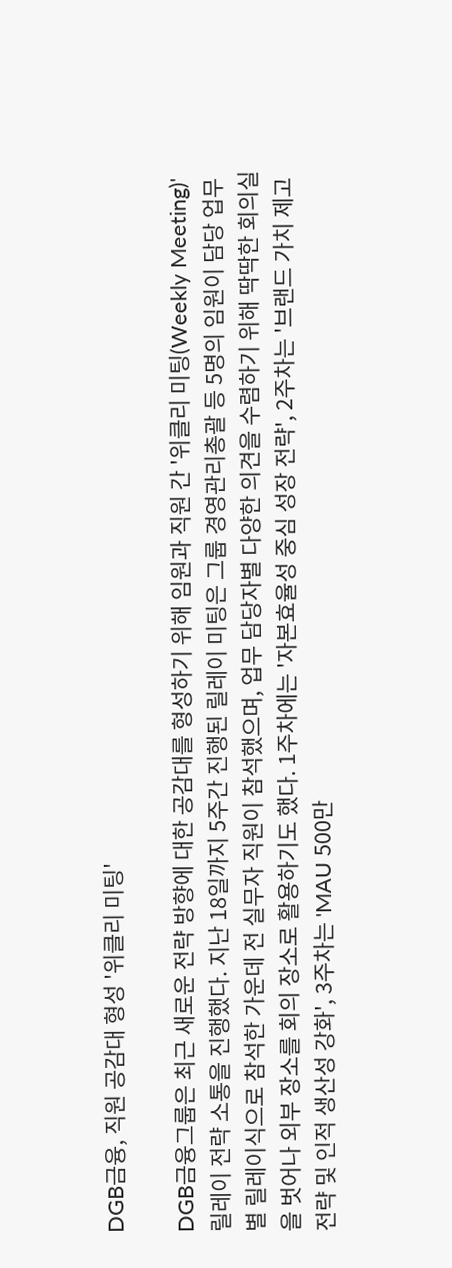DGB금융, 직원 공감대 형성 '위클리 미팅'

DGB금융그룹은 최근 새로운 전략 방향에 대한 공감대를 형성하기 위해 임원과 직원 간 '위클리 미팅(Weekly Meeting)' 릴레이 전략 소통을 진행했다. 지난 18일까지 5주간 진행된 릴레이 미팅은 그룹 경영관리총괄 등 5명의 임원이 담당 업무별 릴레이식으로 참석한 가운데 전 실무자 직원이 참석했으며, 업무 담당자별 다양한 의견을 수렴하기 위해 딱딱한 회의실을 벗어나 외부 장소를 회의 장소로 활용하기도 했다. 1주차에는 '자본효율성 중심 성장 전략', 2주차는 '브랜드 가치 제고 전략 및 인적 생산성 강화', 3주차는 'MAU 500만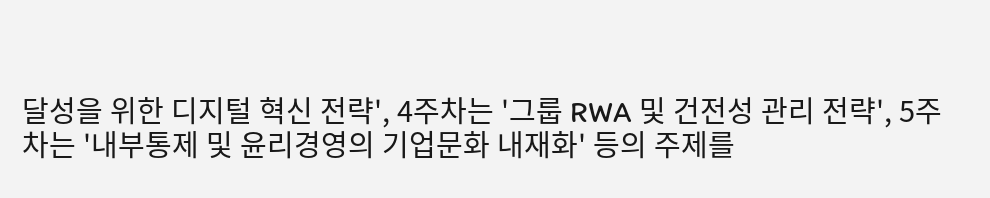달성을 위한 디지털 혁신 전략', 4주차는 '그룹 RWA 및 건전성 관리 전략', 5주차는 '내부통제 및 윤리경영의 기업문화 내재화' 등의 주제를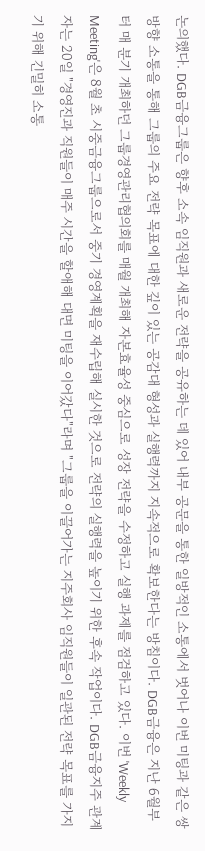논의했다. DGB금융그룹은 향후 소속 임직원과 새로운 전략을 공유하는 데 있어 내부 공문을 통한 일방적인 소통에서 벗어나 이번 미팅과 같은 쌍방향 소통을 통해 그룹의 주요 전략 목표에 대한 깊이 있는 공감대 형성과 실행력까지 지속적으로 확보한다는 방침이다. DGB금융은 지난 6월부터 매 분기 개최하던 그룹경영관리협의회를 매월 개최해 자본효율성 중심으로 성장 전략을 수정하고 실행 과제를 점검하고 있다. 이번 'Weekly Meeting'은 8월 초 시중금융그룹으로서 중기 경영계획을 재수립해 실시한 것으로 전략의 실행력을 높이기 위한 후속 작업이다. DGB금융지주 관계자는 20일 "경영진과 직원들이 매주 시간을 할애해 대면 미팅을 이어갔다"라며 "그룹을 이끌어가는 지주회사 임직원들이 일관된 전략 목표를 가지기 위해 긴밀히 소통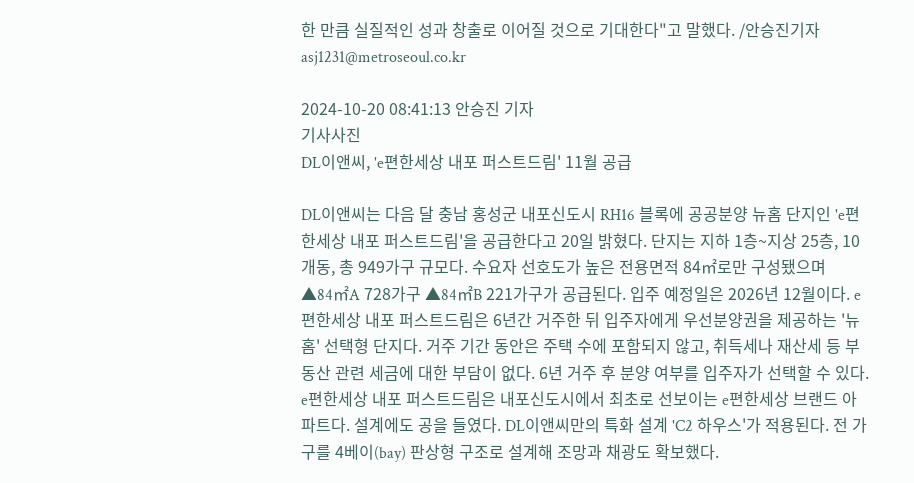한 만큼 실질적인 성과 창출로 이어질 것으로 기대한다"고 말했다. /안승진기자 asj1231@metroseoul.co.kr

2024-10-20 08:41:13 안승진 기자
기사사진
DL이앤씨, 'e편한세상 내포 퍼스트드림' 11월 공급

DL이앤씨는 다음 달 충남 홍성군 내포신도시 RH16 블록에 공공분양 뉴홈 단지인 'e편한세상 내포 퍼스트드림'을 공급한다고 20일 밝혔다. 단지는 지하 1층~지상 25층, 10개동, 총 949가구 규모다. 수요자 선호도가 높은 전용면적 84㎡로만 구성됐으며 ▲84㎡A 728가구 ▲84㎡B 221가구가 공급된다. 입주 예정일은 2026년 12월이다. e편한세상 내포 퍼스트드림은 6년간 거주한 뒤 입주자에게 우선분양권을 제공하는 '뉴홈' 선택형 단지다. 거주 기간 동안은 주택 수에 포함되지 않고, 취득세나 재산세 등 부동산 관련 세금에 대한 부담이 없다. 6년 거주 후 분양 여부를 입주자가 선택할 수 있다. e편한세상 내포 퍼스트드림은 내포신도시에서 최초로 선보이는 e편한세상 브랜드 아파트다. 설계에도 공을 들였다. DL이앤씨만의 특화 설계 'C2 하우스'가 적용된다. 전 가구를 4베이(bay) 판상형 구조로 설계해 조망과 채광도 확보했다.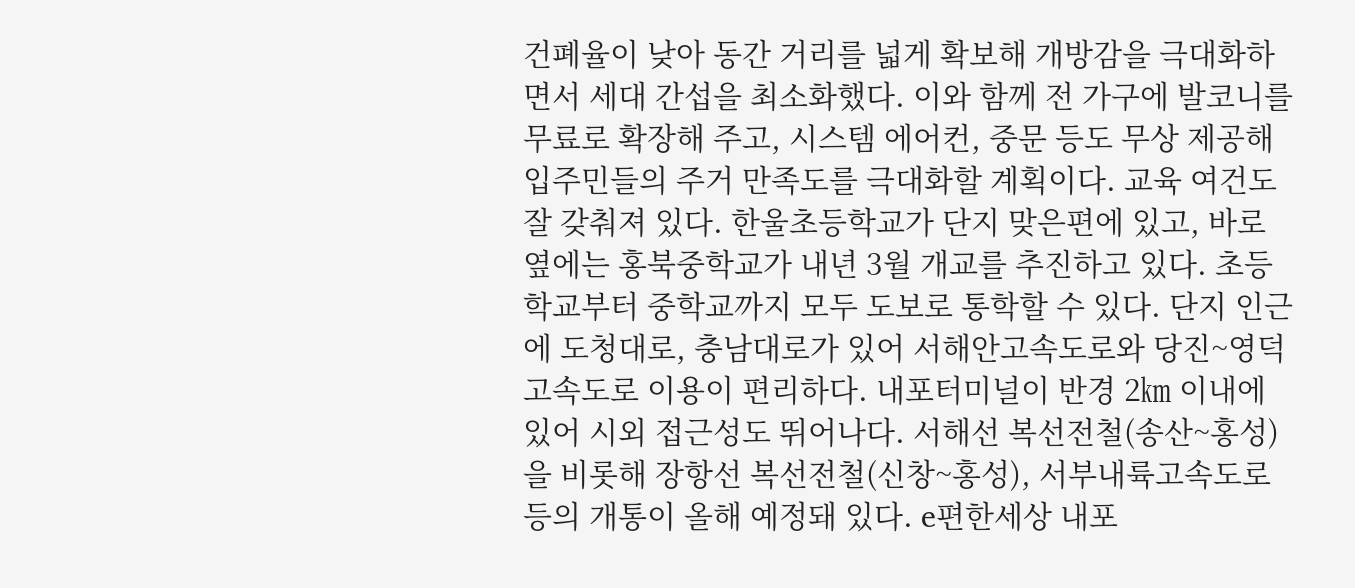건폐율이 낮아 동간 거리를 넓게 확보해 개방감을 극대화하면서 세대 간섭을 최소화했다. 이와 함께 전 가구에 발코니를 무료로 확장해 주고, 시스템 에어컨, 중문 등도 무상 제공해 입주민들의 주거 만족도를 극대화할 계획이다. 교육 여건도 잘 갖춰져 있다. 한울초등학교가 단지 맞은편에 있고, 바로 옆에는 홍북중학교가 내년 3월 개교를 추진하고 있다. 초등학교부터 중학교까지 모두 도보로 통학할 수 있다. 단지 인근에 도청대로, 충남대로가 있어 서해안고속도로와 당진~영덕고속도로 이용이 편리하다. 내포터미널이 반경 2㎞ 이내에 있어 시외 접근성도 뛰어나다. 서해선 복선전철(송산~홍성)을 비롯해 장항선 복선전철(신창~홍성), 서부내륙고속도로 등의 개통이 올해 예정돼 있다. e편한세상 내포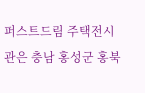퍼스트드림 주택전시관은 충남 홍성군 홍북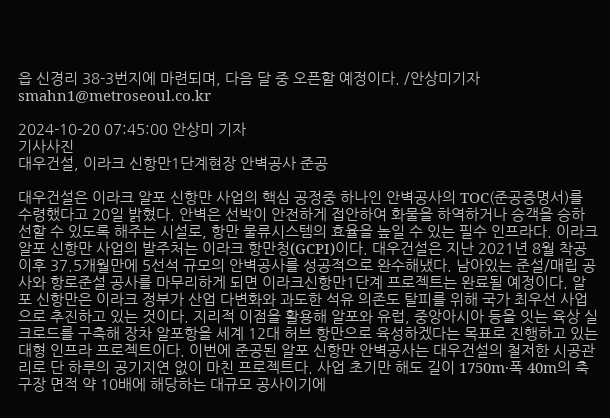읍 신경리 38-3번지에 마련되며, 다음 달 중 오픈할 예정이다. /안상미기자 smahn1@metroseoul.co.kr

2024-10-20 07:45:00 안상미 기자
기사사진
대우건설, 이라크 신항만1단계현장 안벽공사 준공

대우건설은 이라크 알포 신항만 사업의 핵심 공정중 하나인 안벽공사의 TOC(준공증명서)를 수령했다고 20일 밝혔다. 안벽은 선박이 안전하게 접안하여 화물을 하역하거나 승객을 승하선할 수 있도록 해주는 시설로, 항만 물류시스템의 효율을 높일 수 있는 필수 인프라다. 이라크 알포 신항만 사업의 발주처는 이라크 항만청(GCPI)이다. 대우건설은 지난 2021년 8월 착공 이후 37.5개월만에 5선석 규모의 안벽공사를 성공적으로 완수해냈다. 남아있는 준설/매립 공사와 항로준설 공사를 마무리하게 되면 이라크신항만1단계 프로젝트는 완료될 예정이다. 알포 신항만은 이라크 정부가 산업 다변화와 과도한 석유 의존도 탈피를 위해 국가 최우선 사업으로 추진하고 있는 것이다. 지리적 이점을 활용해 알포와 유럽, 중앙아시아 등을 잇는 육상 실크로드를 구축해 장차 알포항을 세계 12대 허브 항만으로 육성하겠다는 목표로 진행하고 있는 대형 인프라 프로젝트이다. 이번에 준공된 알포 신항만 안벽공사는 대우건설의 철저한 시공관리로 단 하루의 공기지연 없이 마친 프로젝트다. 사업 초기만 해도 길이 1750m·폭 40m의 축구장 면적 약 10배에 해당하는 대규모 공사이기에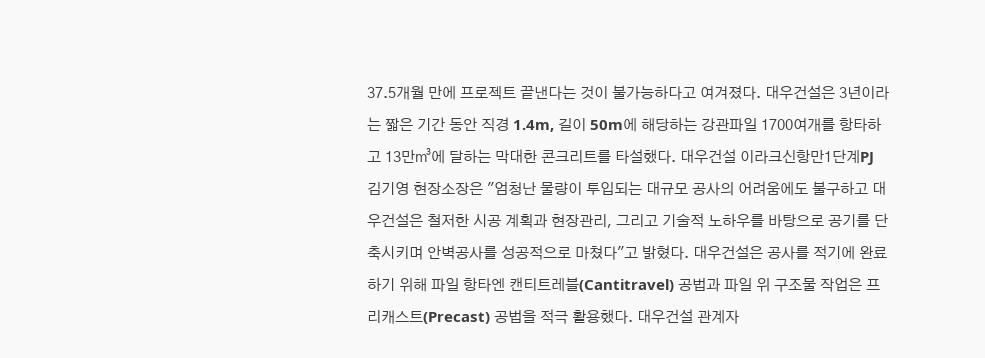37.5개월 만에 프로젝트 끝낸다는 것이 불가능하다고 여겨졌다. 대우건설은 3년이라는 짧은 기간 동안 직경 1.4m, 길이 50m에 해당하는 강관파일 1700여개를 항타하고 13만㎥에 달하는 막대한 콘크리트를 타설했다. 대우건설 이라크신항만1단계PJ 김기영 현장소장은 "엄청난 물량이 투입되는 대규모 공사의 어려움에도 불구하고 대우건설은 철저한 시공 계획과 현장관리, 그리고 기술적 노하우를 바탕으로 공기를 단축시키며 안벽공사를 성공적으로 마쳤다"고 밝혔다. 대우건설은 공사를 적기에 완료하기 위해 파일 항타엔 캔티트레블(Cantitravel) 공법과 파일 위 구조물 작업은 프리캐스트(Precast) 공법을 적극 활용했다. 대우건설 관계자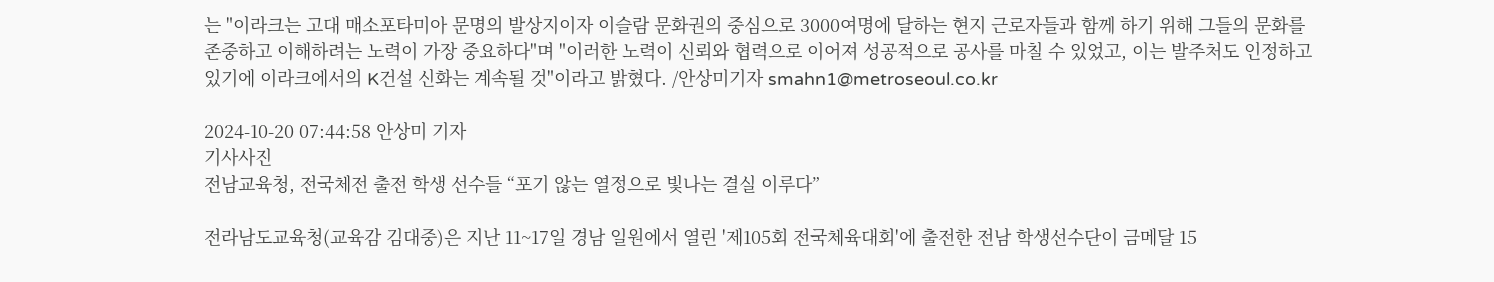는 "이라크는 고대 매소포타미아 문명의 발상지이자 이슬람 문화권의 중심으로 3000여명에 달하는 현지 근로자들과 함께 하기 위해 그들의 문화를 존중하고 이해하려는 노력이 가장 중요하다"며 "이러한 노력이 신뢰와 협력으로 이어져 성공적으로 공사를 마칠 수 있었고, 이는 발주처도 인정하고 있기에 이라크에서의 K건설 신화는 계속될 것"이라고 밝혔다. /안상미기자 smahn1@metroseoul.co.kr

2024-10-20 07:44:58 안상미 기자
기사사진
전남교육청, 전국체전 출전 학생 선수들 “포기 않는 열정으로 빛나는 결실 이루다”

전라남도교육청(교육감 김대중)은 지난 11~17일 경남 일원에서 열린 '제105회 전국체육대회'에 출전한 전남 학생선수단이 금메달 15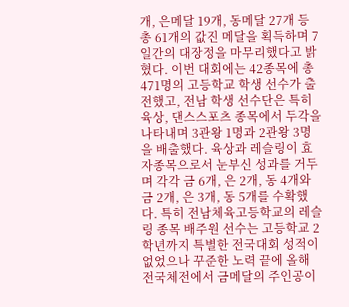개, 은메달 19개, 동메달 27개 등 총 61개의 값진 메달을 획득하며 7일간의 대장정을 마무리했다고 밝혔다. 이번 대회에는 42종목에 총 471명의 고등학교 학생 선수가 출전했고, 전남 학생 선수단은 특히 육상, 댄스스포츠 종목에서 두각을 나타내며 3관왕 1명과 2관왕 3명을 배출했다. 육상과 레슬링이 효자종목으로서 눈부신 성과를 거두며 각각 금 6개, 은 2개, 동 4개와 금 2개, 은 3개, 동 5개를 수확했다. 특히 전남체육고등학교의 레슬링 종목 배주원 선수는 고등학교 2학년까지 특별한 전국대회 성적이 없었으나 꾸준한 노력 끝에 올해 전국체전에서 금메달의 주인공이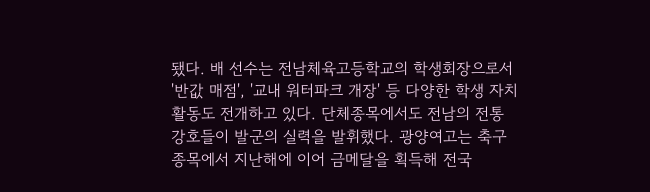됐다. 배 선수는 전남체육고등학교의 학생회장으로서 '반값 매점', '교내 워터파크 개장' 등 다양한 학생 자치활동도 전개하고 있다. 단체종목에서도 전남의 전통 강호들이 발군의 실력을 발휘했다. 광양여고는 축구 종목에서 지난해에 이어 금메달을 획득해 전국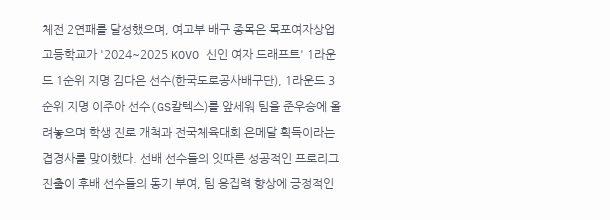체전 2연패를 달성했으며, 여고부 배구 종목은 목포여자상업고등학교가 '2024~2025 KOVO 신인 여자 드래프트' 1라운드 1순위 지명 김다은 선수(한국도로공사배구단), 1라운드 3순위 지명 이주아 선수(GS칼텍스)를 앞세워 팀을 준우승에 올려놓으며 학생 진로 개척과 전국체육대회 은메달 획득이라는 겹경사를 맞이했다. 선배 선수들의 잇따른 성공적인 프로리그 진출이 후배 선수들의 동기 부여, 팀 응집력 향상에 긍정적인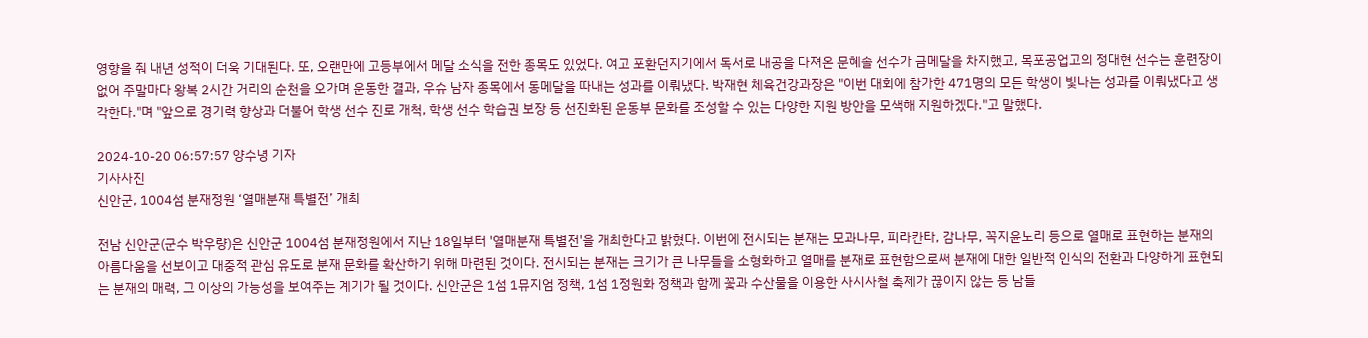영향을 줘 내년 성적이 더욱 기대된다. 또, 오랜만에 고등부에서 메달 소식을 전한 종목도 있었다. 여고 포환던지기에서 독서로 내공을 다져온 문혜솔 선수가 금메달을 차지했고, 목포공업고의 정대현 선수는 훈련장이 없어 주말마다 왕복 2시간 거리의 순천을 오가며 운동한 결과, 우슈 남자 종목에서 동메달을 따내는 성과를 이뤄냈다. 박재현 체육건강과장은 "이번 대회에 참가한 471명의 모든 학생이 빛나는 성과를 이뤄냈다고 생각한다."며 "앞으로 경기력 향상과 더불어 학생 선수 진로 개척, 학생 선수 학습권 보장 등 선진화된 운동부 문화를 조성할 수 있는 다양한 지원 방안을 모색해 지원하겠다."고 말했다.

2024-10-20 06:57:57 양수녕 기자
기사사진
신안군, 1004섬 분재정원 ‘열매분재 특별전’ 개최

전남 신안군(군수 박우량)은 신안군 1004섬 분재정원에서 지난 18일부터 '열매분재 특별전'을 개최한다고 밝혔다. 이번에 전시되는 분재는 모과나무, 피라칸타, 감나무, 꼭지윤노리 등으로 열매로 표현하는 분재의 아름다움을 선보이고 대중적 관심 유도로 분재 문화를 확산하기 위해 마련된 것이다. 전시되는 분재는 크기가 큰 나무들을 소형화하고 열매를 분재로 표현함으로써 분재에 대한 일반적 인식의 전환과 다양하게 표현되는 분재의 매력, 그 이상의 가능성을 보여주는 계기가 될 것이다. 신안군은 1섬 1뮤지엄 정책, 1섬 1정원화 정책과 함께 꽃과 수산물을 이용한 사시사철 축제가 끊이지 않는 등 남들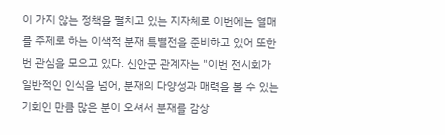이 가지 않는 정책을 펼치고 있는 지자체로 이번에는 열매를 주제로 하는 이색적 분재 특별전을 준비하고 있어 또한번 관심을 모으고 있다. 신안군 관계자는 "이번 전시회가 일반적인 인식을 넘어, 분재의 다양성과 매력을 볼 수 있는 기회인 만큼 많은 분이 오셔서 분재를 감상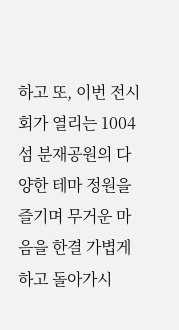하고 또, 이번 전시회가 열리는 1004섬 분재공원의 다양한 테마 정원을 즐기며 무거운 마음을 한결 가볍게 하고 돌아가시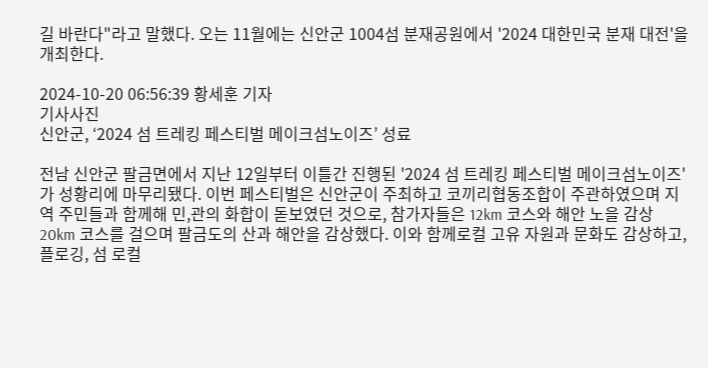길 바란다"라고 말했다. 오는 11월에는 신안군 1004섬 분재공원에서 '2024 대한민국 분재 대전'을 개최한다.

2024-10-20 06:56:39 황세훈 기자
기사사진
신안군, ‘2024 섬 트레킹 페스티벌 메이크섬노이즈’ 성료

전남 신안군 팔금면에서 지난 12일부터 이틀간 진행된 '2024 섬 트레킹 페스티벌 메이크섬노이즈'가 성황리에 마무리됐다. 이번 페스티벌은 신안군이 주최하고 코끼리협동조합이 주관하였으며 지역 주민들과 함께해 민,관의 화합이 돋보였던 것으로, 참가자들은 12km 코스와 해안 노을 감상 20km 코스를 걸으며 팔금도의 산과 해안을 감상했다. 이와 함께로컬 고유 자원과 문화도 감상하고, 플로깅, 섬 로컬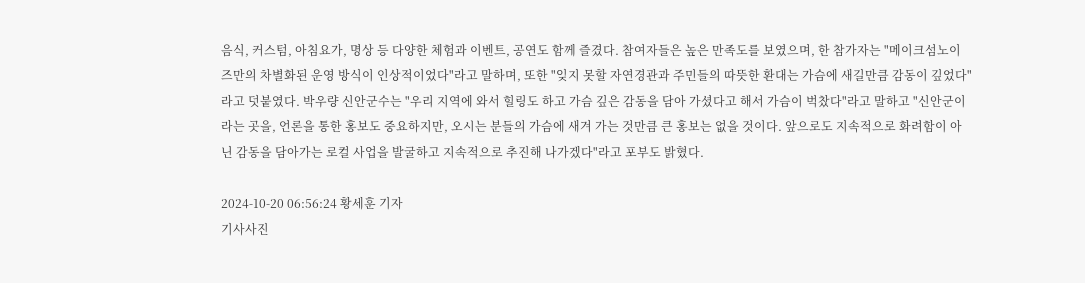음식, 커스텀, 아침요가, 명상 등 다양한 체험과 이벤트, 공연도 함께 즐겼다. 참여자들은 높은 만족도를 보였으며, 한 참가자는 "메이크섬노이즈만의 차별화된 운영 방식이 인상적이었다"라고 말하며, 또한 "잊지 못할 자연경관과 주민들의 따뜻한 환대는 가슴에 새길만큼 감동이 깊었다"라고 덧붙였다. 박우량 신안군수는 "우리 지역에 와서 힐링도 하고 가슴 깊은 감동을 담아 가셨다고 해서 가슴이 벅찼다"라고 말하고 "신안군이라는 곳을, 언론을 통한 홍보도 중요하지만, 오시는 분들의 가슴에 새겨 가는 것만큼 큰 홍보는 없을 것이다. 앞으로도 지속적으로 화려함이 아닌 감동을 담아가는 로컬 사업을 발굴하고 지속적으로 추진해 나가겠다"라고 포부도 밝혔다.

2024-10-20 06:56:24 황세훈 기자
기사사진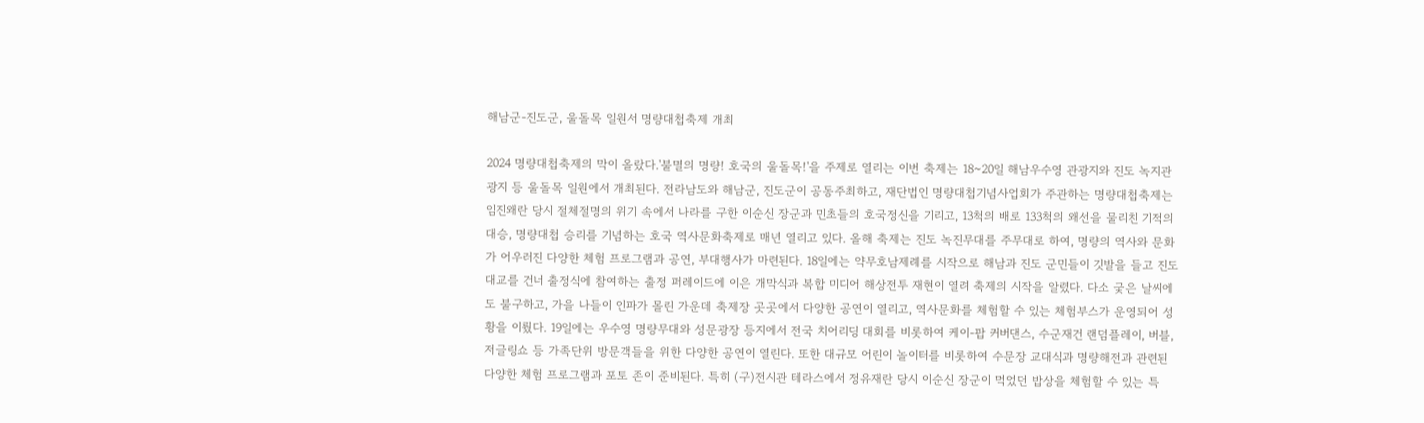해남군-진도군, 울돌목 일원서 명량대첩축제 개최

2024 명량대첩축제의 막이 올랐다.'불멸의 명량! 호국의 울돌목!'을 주제로 열리는 이번 축제는 18~20일 해남우수영 관광지와 진도 녹지관광지 등 울돌목 일원에서 개최된다. 전라남도와 해남군, 진도군이 공동주최하고, 재단법인 명량대첩기념사업회가 주관하는 명량대첩축제는 임진왜란 당시 절체절명의 위기 속에서 나라를 구한 이순신 장군과 민초들의 호국정신을 기리고, 13척의 배로 133척의 왜선을 물리친 기적의 대승, 명량대첩 승리를 기념하는 호국 역사문화축제로 매년 열리고 있다. 올해 축제는 진도 녹진무대를 주무대로 하여, 명량의 역사와 문화가 어우러진 다양한 체험 프로그램과 공연, 부대행사가 마련된다. 18일에는 약무호남제례를 시작으로 해남과 진도 군민들이 깃발을 들고 진도대교를 건너 출정식에 참여하는 출정 퍼레이드에 이은 개막식과 복합 미디어 해상전투 재현이 열려 축제의 시작을 알렸다. 다소 궂은 날씨에도 불구하고, 가을 나들이 인파가 몰린 가운데 축제장 곳곳에서 다양한 공연이 열리고, 역사문화를 체험할 수 있는 체험부스가 운영되어 성황을 이뤘다. 19일에는 우수영 명량무대와 성문광장 등지에서 전국 치어리딩 대회를 비롯하여 케이-팝 커버댄스, 수군재건 랜덤플레이, 버블, 저글링쇼 등 가족단위 방문객들을 위한 다양한 공연이 열린다. 또한 대규모 어린이 놀이터를 비롯하여 수문장 교대식과 명량해전과 관련된 다양한 체험 프로그램과 포토 존이 준비된다. 특히 (구)전시관 테라스에서 정유재란 당시 이순신 장군이 먹었던 밥상을 체험할 수 있는 특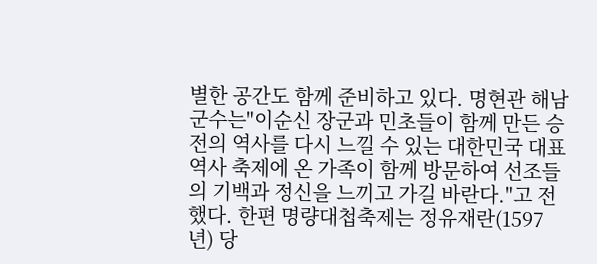별한 공간도 함께 준비하고 있다. 명현관 해남군수는"이순신 장군과 민초들이 함께 만든 승전의 역사를 다시 느낄 수 있는 대한민국 대표 역사 축제에 온 가족이 함께 방문하여 선조들의 기백과 정신을 느끼고 가길 바란다."고 전했다. 한편 명량대첩축제는 정유재란(1597년) 당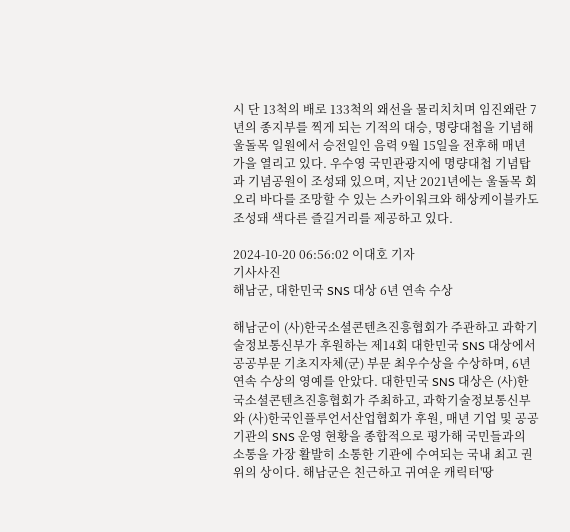시 단 13척의 배로 133척의 왜선을 물리치치며 임진왜란 7년의 종지부를 찍게 되는 기적의 대승, 명량대첩을 기념해 울돌목 일원에서 승전일인 음력 9월 15일을 전후해 매년 가을 열리고 있다. 우수영 국민관광지에 명량대첩 기념탑과 기념공원이 조성돼 있으며, 지난 2021년에는 울돌목 회오리 바다를 조망할 수 있는 스카이워크와 해상케이블카도 조성돼 색다른 즐길거리를 제공하고 있다.

2024-10-20 06:56:02 이대호 기자
기사사진
해남군, 대한민국 SNS 대상 6년 연속 수상

해남군이 (사)한국소셜콘텐츠진흥협회가 주관하고 과학기술정보통신부가 후원하는 제14회 대한민국 SNS 대상에서 공공부문 기초지자체(군) 부문 최우수상을 수상하며, 6년 연속 수상의 영예를 안았다. 대한민국 SNS 대상은 (사)한국소셜콘텐츠진흥협회가 주최하고, 과학기술정보통신부와 (사)한국인플루언서산업협회가 후원, 매년 기업 및 공공기관의 SNS 운영 현황을 종합적으로 평가해 국민들과의 소통을 가장 활발히 소통한 기관에 수여되는 국내 최고 권위의 상이다. 해남군은 친근하고 귀여운 캐릭터'땅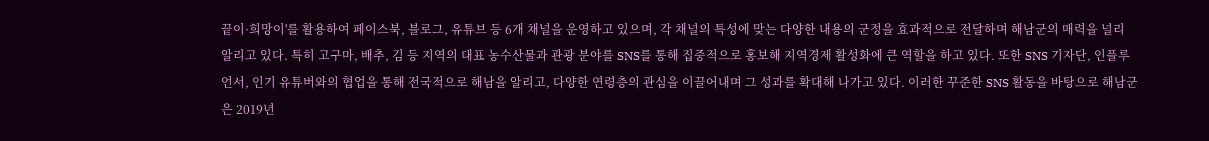끝이·희망이'를 활용하여 페이스북, 블로그, 유튜브 등 6개 채널을 운영하고 있으며, 각 채널의 특성에 맞는 다양한 내용의 군정을 효과적으로 전달하며 해남군의 매력을 널리 알리고 있다. 특히 고구마, 배추, 김 등 지역의 대표 농수산물과 관광 분야를 SNS를 통해 집중적으로 홍보해 지역경제 활성화에 큰 역할을 하고 있다. 또한 SNS 기자단, 인플루언서, 인기 유튜버와의 협업을 통해 전국적으로 해남을 알리고, 다양한 연령층의 관심을 이끌어내며 그 성과를 확대해 나가고 있다. 이러한 꾸준한 SNS 활동을 바탕으로 해남군은 2019년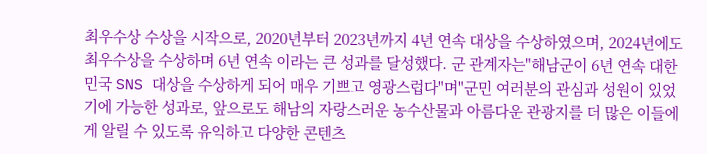최우수상 수상을 시작으로, 2020년부터 2023년까지 4년 연속 대상을 수상하였으며, 2024년에도 최우수상을 수상하며 6년 연속 이라는 큰 성과를 달성했다. 군 관계자는"해남군이 6년 연속 대한민국 SNS 대상을 수상하게 되어 매우 기쁘고 영광스럽다"며"군민 여러분의 관심과 성원이 있었기에 가능한 성과로, 앞으로도 해남의 자랑스러운 농수산물과 아름다운 관광지를 더 많은 이들에게 알릴 수 있도록 유익하고 다양한 콘텐츠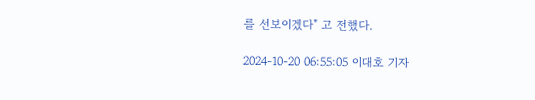를 선보이겠다" 고 전했다.

2024-10-20 06:55:05 이대호 기자